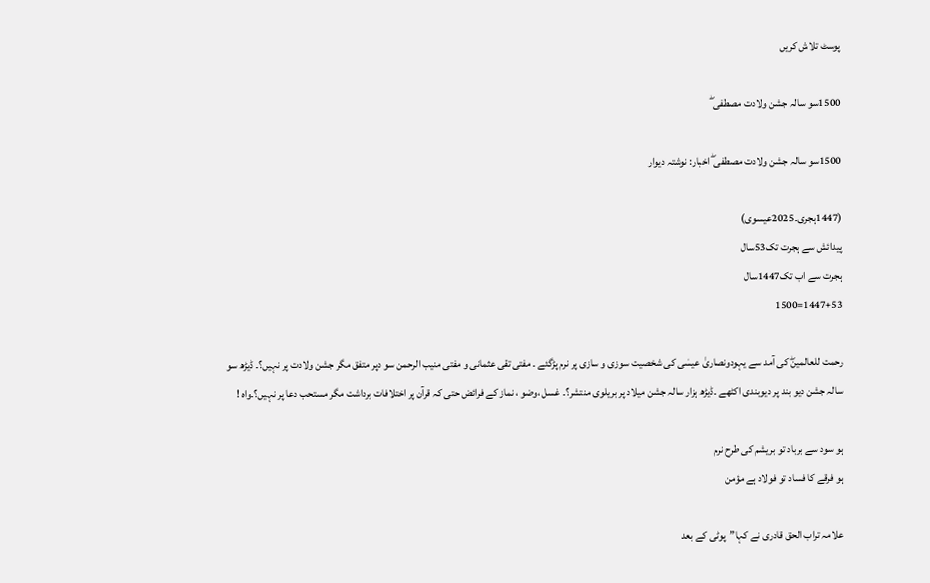پوسٹ تلاش کریں

1500سو سالہ جشن ولادت مصطفی ۖ

1500سو سالہ جشن ولادت مصطفی ۖ اخبار: نوشتہ دیوار

(1447ہجری۔2025عیسوی)
پیدائش سے ہجرت تک53سال
ہجرت سے اب تک1447سال
1447+53=1500

رحمت للعالمینۖ کی آمد سے یہودونصاریٰ عیسٰی کی شخصیت سوزی و سازی پر نرم پڑگئے ۔ مفتی تقی عثمانی و مفتی منیب الرحمن سو دپر متفق مگر جشن ولادت پر نہیں؟۔ ڈیڑھ سو سالہ جشن دیو بند پر دیوبندی اکٹھے ۔ڈیڑھ ہزار سالہ جشن میلاد پر بریلوی منتشر؟۔ غسل ،وضو ، نماز کے فرائض حتی کہ قرآن پر اختلافات برداشت مگر مستحب دعا پر نہیں؟۔واہ !

ہو سود سے برباد تو بریشم کی طرح نرم
ہو فرقے کا فساد تو فولاد ہے مؤمن

علامہ تراب الحق قادری نے کہا”پوٹی کے بعد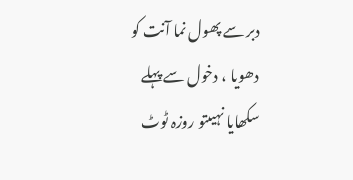دبر سے پھول نما آنت کو دھویا ، دخول سے پہلے سکھایا نہیںتو روزہ ٹوٹ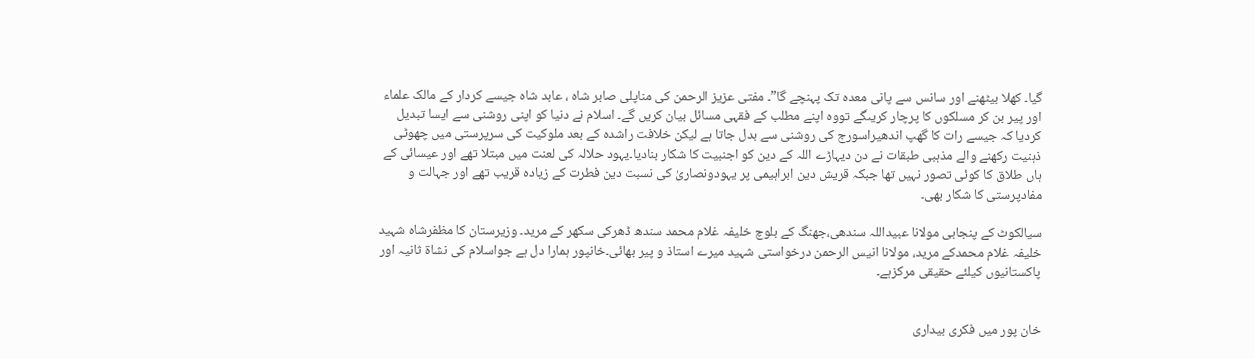گیا۔ کھلا بیٹھنے اور سانس سے پانی معدہ تک پہنچے گا”۔ مفتی عزیز الرحمن کی مناپلی صابر شاہ ، عابد شاہ جیسے کردار کے مالک علماء اور پیر بن کر مسلکوں کا پرچار کریںگے تووہ اپنے مطلب کے فقہی مسائل بیان کریں گے۔ اسلام نے دنیا کو اپنی روشنی سے ایسا تبدیل کردیا کہ جیسے رات کا گھپ اندھیراسورج کی روشنی سے بدل جاتا ہے لیکن خلافت راشدہ کے بعد ملوکیت کی سرپرستی میں چھوٹی ذہنیت رکھنے والے مذہبی طبقات نے دن دیہاڑے اللہ کے دین کو اجنبیت کا شکار بنادیا۔یہود حلالہ کی لعنت میں مبتلا تھے اور عیسائی کے ہاں طلاق کا کوئی تصور نہیں تھا جبکہ قریش دین ابراہیمی پر یہودونصاریٰ کی نسبت دین فطرت کے زیادہ قریب تھے اور جہالت و مفادپرستی کا شکار بھی۔

سیالکوٹ کے پنجابی مولانا عبیداللہ سندھی،جھنگ کے بلوچ خلیفہ غلام محمد سندھ ڈھرکی سکھر کے مرید۔ وزیرستان کا مظفرشاہ شہید خلیفہ غلام محمدکے مرید، مولانا انیس الرحمن درخواستی شہید میرے استاذ و پیر بھائی۔خانپور ہمارا دل ہے جواسلام کی نشاة ثانیہ اور پاکستانیوں کیلئے حقیقی مرکزہے۔


خان پور میں فکری بیداری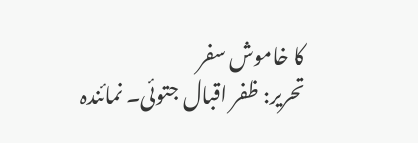کا خاموش سفر
تحریر: ظفر اقبال جتوئی۔ نمائندہ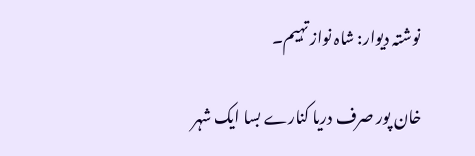نوشتہ دیوار: شاہ نواز تہیم۔

خان پور صرف دریا کنارے بسا ایک شہر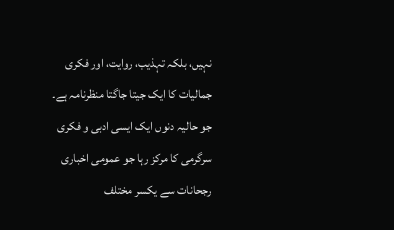نہیں، بلکہ تہذیب، روایت، اور فکری جمالیات کا ایک جیتا جاگتا منظرنامہ ہے۔ جو حالیہ دنوں ایک ایسی ادبی و فکری سرگرمی کا مرکز رہا جو عمومی اخباری رجحانات سے یکسر مختلف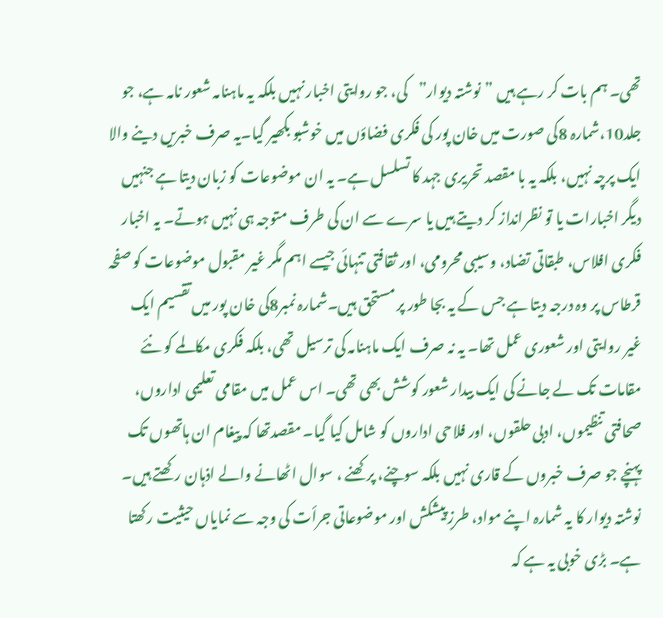تھی۔ ہم بات کر رہے ہیں ”نوشتہ دیوار”کی، جو روایتی اخبار نہیں بلکہ یہ ماہنامہ شعور نامہ ہے، جو جلد10،شمارہ 8کی صورت میں خان پور کی فکری فضاؤں میں خوشبو بکھیر گیا۔یہ صرف خبریں دینے والا ایک پرچہ نہیں، بلکہ یہ با مقصد تحریری جہد کا تسلسل ہے۔ یہ ان موضوعات کو زبان دیتا ہے جنہیں دیگر اخبارات یا تو نظرانداز کر دیتے ہیں یا سرے سے ان کی طرف متوجہ ہی نہیں ہوتے۔ یہ اخبار فکری افلاس، طبقاتی تضاد، وسیبی محرومی، اور ثقافتی تنہائی جیسے اہم مگر غیر مقبول موضوعات کو صفحہ قرطاس پر وہ درجہ دیتا ہے جس کے یہ بجا طور پر مستحق ہیں۔شمارہ نمبر8کی خان پور میں تقسیم ایک غیر روایتی اور شعوری عمل تھا۔ یہ نہ صرف ایک ماہنامہ کی ترسیل تھی، بلکہ فکری مکالمے کو نئے مقامات تک لے جانے کی ایک بیدار شعور کوشش بھی تھی۔ اس عمل میں مقامی تعلیمی اداروں، صحافتی تنظیموں، ادبی حلقوں، اور فلاحی اداروں کو شامل کیا گیا۔ مقصدتھا کہ پیغام ان ہاتھوں تک پہنچے جو صرف خبروں کے قاری نہیں بلکہ سوچنے، پرکھنے ، سوال اٹھانے والے اذہان رکھتے ہیں۔ نوشتہ دیوار کا یہ شمارہ اپنے مواد، طرزِ پیشکش اور موضوعاتی جرأت کی وجہ سے نمایاں حیثیت رکھتا ہے۔ بڑی خوبی یہ ہے کہ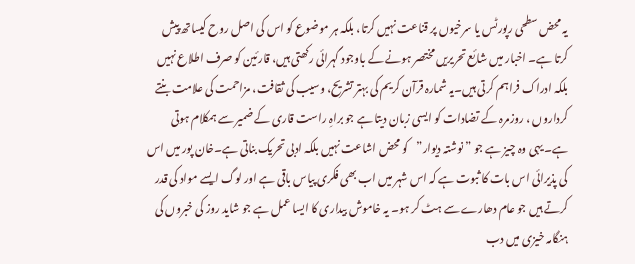یہ محض سطحی رپورٹس یا سرخیوں پر قناعت نہیں کرتا، بلکہ ہر موضوع کو اس کی اصل روح کیساتھ پیش کرتا ہے۔ اخبار میں شائع تحریریں مختصر ہونے کے باوجود گہرائی رکھتی ہیں، قارئین کو صرف اطلاع نہیں بلکہ ادراک فراہم کرتی ہیں۔یہ شمارہ قرآن کریم کی بہتر تشریح، وسیب کی ثقافت، مزاحمت کی علامت بنتے کرداروں ، روزمرہ کے تضادات کو ایسی زبان دیتا ہے جو براہِ راست قاری کے ضمیر سے ہمکلام ہوتی ہے۔ یہی وہ چیز ہے جو ”نوشتہ دیوار”کو محض اشاعت نہیں بلکہ ادبی تحریک بناتی ہے۔خان پور میں اس کی پذیرائی اس بات کا ثبوت ہے کہ اس شہر میں اب بھی فکری پیاس باقی ہے اور لوگ ایسے مواد کی قدر کرتے ہیں جو عام دھارے سے ہٹ کر ہو۔ یہ خاموش بیداری کا ایسا عمل ہے جو شاید روز کی خبروں کی ہنگامہ خیزی میں دب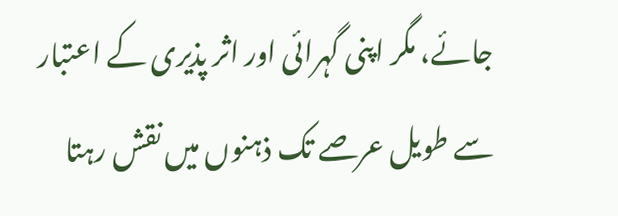جائے، مگر اپنی گہرائی اور اثر پذیری کے اعتبار سے طویل عرصے تک ذہنوں میں نقش رہتا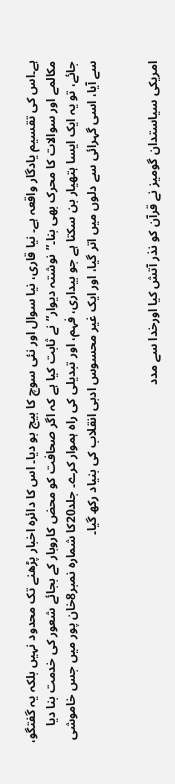ہے۔اس کی تقسیم یادگار واقعہ ہے۔ نیا قاری، نیا سوال اور نئی سوچ کا بیج بو دیا۔ اس کا دائرہ اخبار پڑھنے تک محدود نہیں بلکہ یہ گفتگو، مکالمے اور سوالات کا محرک بھی بنا۔”نوشتہ دیوار”نے ثابت کیا ہے کہ اگر صحافت کو محض کاروبار کے بجائے شعور کی خدمت بنا دیا جائے، تو یہ ایک ایسا ہتھیار بن سکتا ہے جو بیداری، فہم، اور تبدیلی کی راہ ہموار کرے۔ جلد20کا شمارہ نمبر8خان پور میں جس خاموشی سے آیا، اسی گہرائی سے دلوں میں اتر گیا، اور ایک غیر محسوس ادبی انقلاب کی بنیاد رکھ گیا۔


امریکی سیاستدان گومیز نے قرآن کو نذر آتش کیا اورخدا سے مدد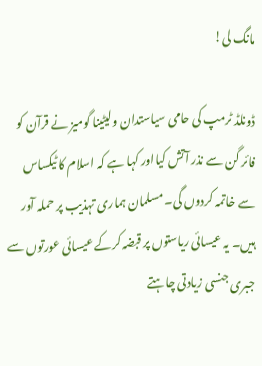مانگ لی!

ڈونلڈ ٹرمپ کی حامی سیاستدان ولیٹینا گومیز نے قرآن کو فائر گن سے نذر آتش کیااور کہا ہے کہ اسلام کا ٹیکساس سے خاتمہ کردوں گی۔ مسلمان ہماری تہذیب پر حملہ آور ہیں۔ یہ عیسائی ریاستوں پر قبضہ کرکے عیسائی عورتوں سے جبری جنسی زیادتی چاہتے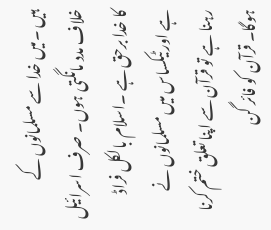ہیں ۔میں خدا سے مسلمانوں کے خلاف مدد مانگتی ہوں۔ صرف اسرائیل کا خدا برحق ہے ۔اسلام بالکل فراڈ ہے اور ٹیکساس میں مسلمانوں نے رہنا ہے تو قرآن سے اپنا تعلق ختم کرنا ہوگا۔ قرآن کو فائر گن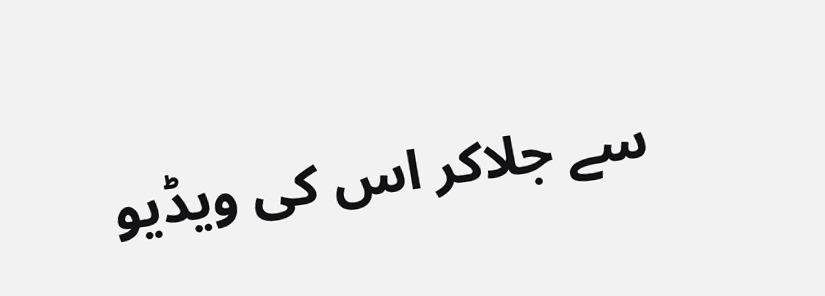سے جلاکر اس کی ویڈیو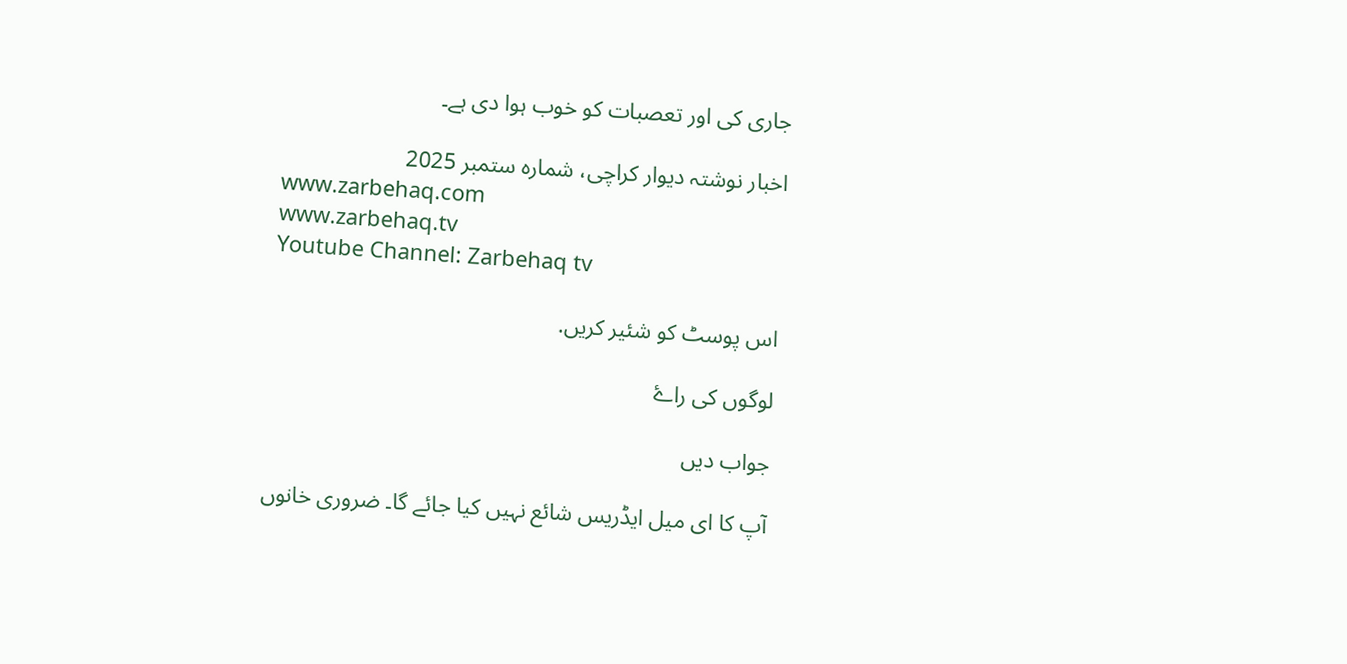جاری کی اور تعصبات کو خوب ہوا دی ہے۔

اخبار نوشتہ دیوار کراچی، شمارہ ستمبر 2025
www.zarbehaq.com
www.zarbehaq.tv
Youtube Channel: Zarbehaq tv

اس پوسٹ کو شئیر کریں.

لوگوں کی راۓ

جواب دیں

آپ کا ای میل ایڈریس شائع نہیں کیا جائے گا۔ ضروری خانوں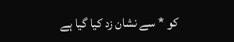کو * سے نشان زد کیا گیا ہے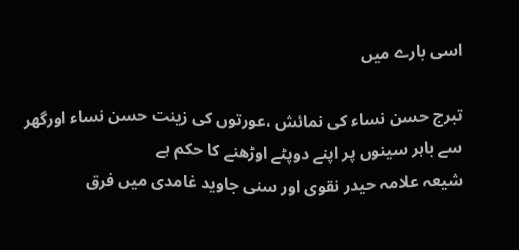اسی بارے میں

تبرج حسن نساء کی نمائش ،عورتوں کی زینت حسن نساء اورگھر سے باہر سینوں پر اپنے دوپٹے اوڑھنے کا حکم ہے
شیعہ علامہ حیدر نقوی اور سنی جاوید غامدی میں فرق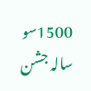1500سو سالہ جشن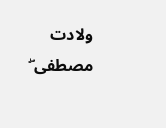ولادت مصطفی ۖ